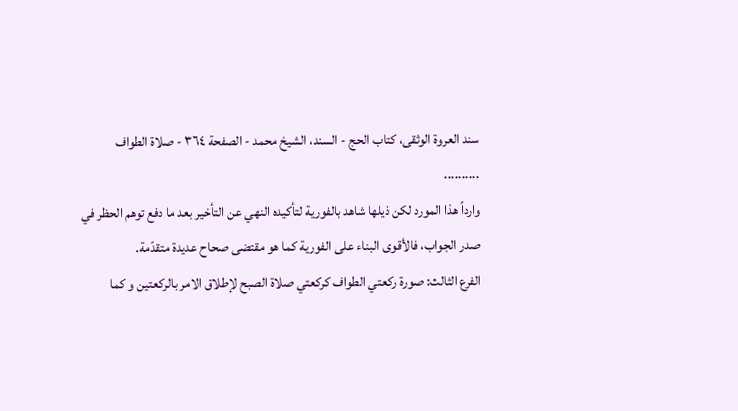سند العروة الوثقى، كتاب الحج - السند، الشيخ محمد - الصفحة ٣٦٤ - صلاة الطواف
..........
وارداً هذا المورد لكن ذيلها شاهد بالفورية لتأكيده النهي عن التأخير بعد ما دفع توهم الحظر في صدر الجواب، فالأقوى البناء على الفورية كما هو مقتضى صحاح عديدة متقدّمة.
الفرع الثالث: صورة ركعتي الطواف كركعتي صلاة الصبح لإطلاق الامر بالركعتين و كما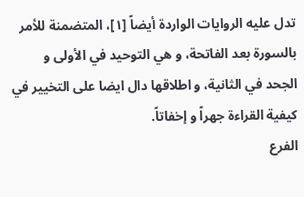تدل عليه الروايات الواردة أيضاً [١]، المتضمنة للأمر بالسورة بعد الفاتحة، و هي التوحيد في الأولى و الجحد في الثانية، و اطلاقها دال ايضا على التخيير في كيفية القراءة جهراً و إخفاتاً.
الفرع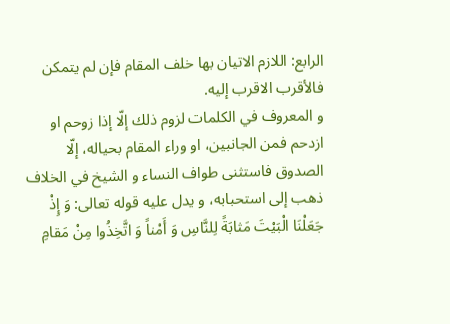الرابع: اللازم الاتيان بها خلف المقام فإن لم يتمكن فالأقرب الاقرب إليه.
و المعروف في الكلمات لزوم ذلك إلّا إذا زوحم او ازدحم فمن الجانبين، او وراء المقام بحياله، إلّا الصدوق فاستثنى طواف النساء و الشيخ في الخلاف ذهب إلى استحبابه، و يدل عليه قوله تعالى: وَ إِذْ جَعَلْنَا الْبَيْتَ مَثابَةً لِلنَّاسِ وَ أَمْناً وَ اتَّخِذُوا مِنْ مَقامِ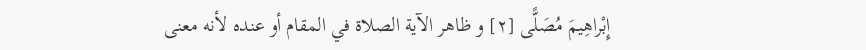إِبْراهِيمَ مُصَلًّى [٢] و ظاهر الآية الصلاة في المقام أو عنده لأنه معنى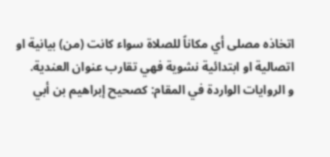اتخاذه مصلى أي مكاناً للصلاة سواء كانت (من) بيانية او اتصالية او ابتدائية نشوية فهي تقارب عنوان العندية.
و الروايات الواردة في المقام: كصحيح إبراهيم بن أبي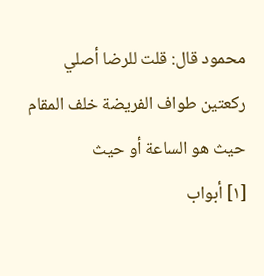محمود قال: قلت للرضا أصلي ركعتين طواف الفريضة خلف المقام حيث هو الساعة أو حيث
[١] أبواب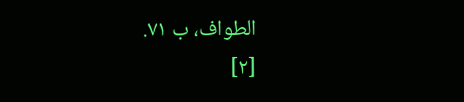الطواف، ب ٧١.
[٢]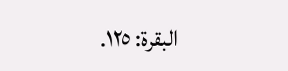البقرة: ١٢٥.